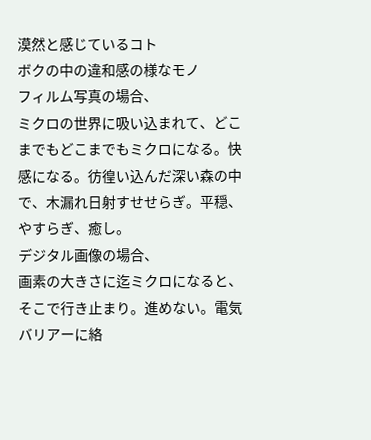漠然と感じているコト
ボクの中の違和感の様なモノ
フィルム写真の場合、
ミクロの世界に吸い込まれて、どこまでもどこまでもミクロになる。快感になる。彷徨い込んだ深い森の中で、木漏れ日射すせせらぎ。平穏、やすらぎ、癒し。
デジタル画像の場合、
画素の大きさに迄ミクロになると、そこで行き止まり。進めない。電気バリアーに絡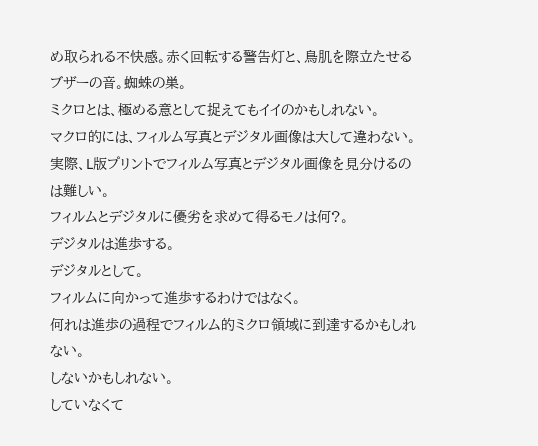め取られる不快感。赤く回転する警告灯と、鳥肌を際立たせるブザーの音。蜘蛛の巣。
ミクロとは、極める意として捉えてもイイのかもしれない。
マクロ的には、フィルム写真とデジタル画像は大して違わない。実際、L版プリントでフィルム写真とデジタル画像を見分けるのは難しい。
フィルムとデジタルに優劣を求めて得るモノは何?。
デジタルは進歩する。
デジタルとして。
フィルムに向かって進歩するわけではなく。
何れは進歩の過程でフィルム的ミクロ領域に到達するかもしれない。
しないかもしれない。
していなくて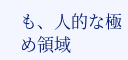も、人的な極め領域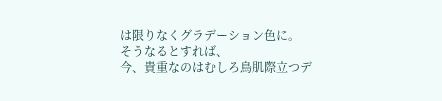は限りなくグラデーション色に。
そうなるとすれば、
今、貴重なのはむしろ鳥肌際立つデ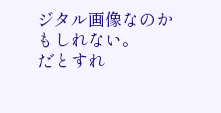ジタル画像なのかもしれない。
だとすれ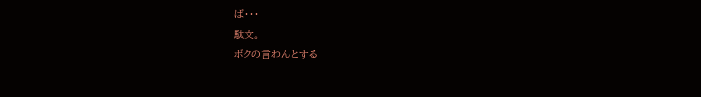ば・・・
駄文。
ボクの言わんとする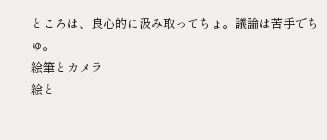ところは、良心的に汲み取ってちょ。議論は苦手でちゅ。
絵筆とカメラ
絵と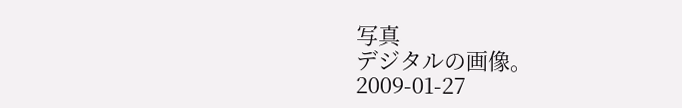写真
デジタルの画像。
2009-01-27